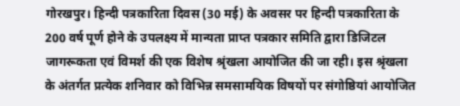गोरखपुर। हिन्दी पत्रकारिता दिवस (30 मई) के अवसर पर हिन्दी पत्रकारिता के 200 वर्ष पूर्ण होने के उपलक्ष्य में मान्यता प्राप्त पत्रकार समिति द्वारा डिजिटल जागरूकता एवं विमर्श की एक विशेष श्रृंखला आयोजित की जा रही। इस श्रृंखला के अंतर्गत प्रत्येक शनिवार को विभिन्न समसामयिक विषयों पर संगोष्ठियां आयोजित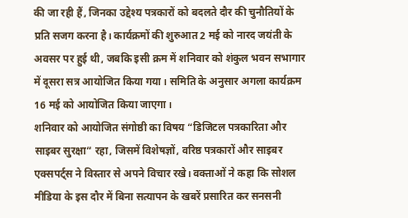की जा रही हैं, जिनका उद्देश्य पत्रकारों को बदलते दौर की चुनौतियों के प्रति सजग करना है। कार्यक्रमों की शुरुआत 2 मई को नारद जयंती के अवसर पर हुई थी, जबकि इसी क्रम में शनिवार को शंकुल भवन सभागार में दूसरा सत्र आयोजित किया गया। समिति के अनुसार अगला कार्यक्रम 16 मई को आयोजित किया जाएगा।
शनिवार को आयोजित संगोष्ठी का विषय “डिजिटल पत्रकारिता और साइबर सुरक्षा” रहा, जिसमें विशेषज्ञों, वरिष्ठ पत्रकारों और साइबर एक्सपर्ट्स ने विस्तार से अपने विचार रखे। वक्ताओं ने कहा कि सोशल मीडिया के इस दौर में बिना सत्यापन के खबरें प्रसारित कर सनसनी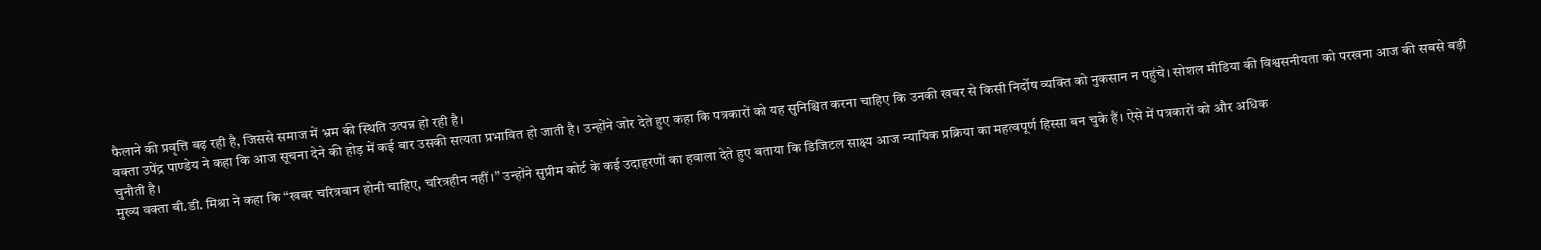फैलाने की प्रवृत्ति बढ़ रही है, जिससे समाज में भ्रम की स्थिति उत्पन्न हो रही है।
वक्ता उपेंद्र पाण्डेय ने कहा कि आज सूचना देने की होड़ में कई बार उसकी सत्यता प्रभावित हो जाती है। उन्होंने जोर देते हुए कहा कि पत्रकारों को यह सुनिश्चित करना चाहिए कि उनकी खबर से किसी निर्दोष व्यक्ति को नुकसान न पहुंचे। सोशल मीडिया की विश्वसनीयता को परखना आज की सबसे बड़ी चुनौती है।
मुख्य वक्ता बी.डी. मिश्रा ने कहा कि “खबर चरित्रवान होनी चाहिए, चरित्रहीन नहीं।” उन्होंने सुप्रीम कोर्ट के कई उदाहरणों का हवाला देते हुए बताया कि डिजिटल साक्ष्य आज न्यायिक प्रक्रिया का महत्वपूर्ण हिस्सा बन चुके हैं। ऐसे में पत्रकारों को और अधिक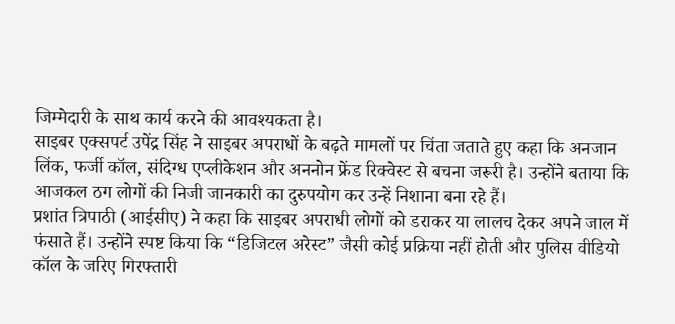जिम्मेदारी के साथ कार्य करने की आवश्यकता है।
साइबर एक्सपर्ट उपेंद्र सिंह ने साइबर अपराधों के बढ़ते मामलों पर चिंता जताते हुए कहा कि अनजान लिंक, फर्जी कॉल, संदिग्ध एप्लीकेशन और अननोन फ्रेंड रिक्वेस्ट से बचना जरूरी है। उन्होंने बताया कि आजकल ठग लोगों की निजी जानकारी का दुरुपयोग कर उन्हें निशाना बना रहे हैं।
प्रशांत त्रिपाठी (आईसीए) ने कहा कि साइबर अपराधी लोगों को डराकर या लालच देकर अपने जाल में फंसाते हैं। उन्होंने स्पष्ट किया कि “डिजिटल अरेस्ट” जैसी कोई प्रक्रिया नहीं होती और पुलिस वीडियो कॉल के जरिए गिरफ्तारी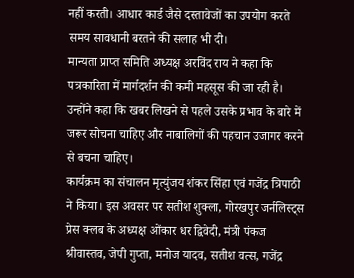नहीं करती। आधार कार्ड जैसे दस्तावेजों का उपयोग करते समय सावधानी बरतने की सलाह भी दी।
मान्यता प्राप्त समिति अध्यक्ष अरविंद राय ने कहा कि पत्रकारिता में मार्गदर्शन की कमी महसूस की जा रही है। उन्होंने कहा कि खबर लिखने से पहले उसके प्रभाव के बारे में जरूर सोचना चाहिए और नाबालिगों की पहचान उजागर करने से बचना चाहिए।
कार्यक्रम का संचालन मृत्युंजय शंकर सिंहा एवं गजेंद्र त्रिपाठी ने किया। इस अवसर पर सतीश शुक्ला, गोरखपुर जर्नलिस्ट्स प्रेस क्लब के अध्यक्ष ओंकार धर द्विवेदी, मंत्री पंकज श्रीवास्तव, जेपी गुप्ता, मनोज यादव, सतीश वत्स, गजेंद्र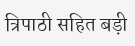त्रिपाठी सहित बड़ी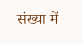संख्या में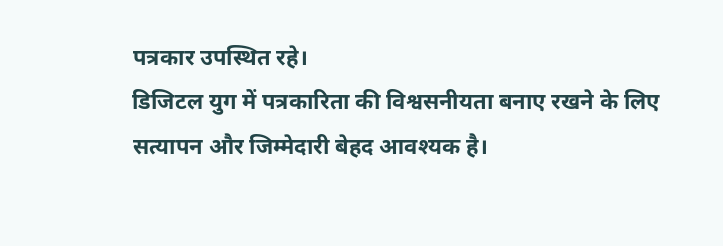पत्रकार उपस्थित रहे।
डिजिटल युग में पत्रकारिता की विश्वसनीयता बनाए रखने के लिए सत्यापन और जिम्मेदारी बेहद आवश्यक है।